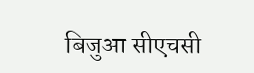बिजुआ सीएचसी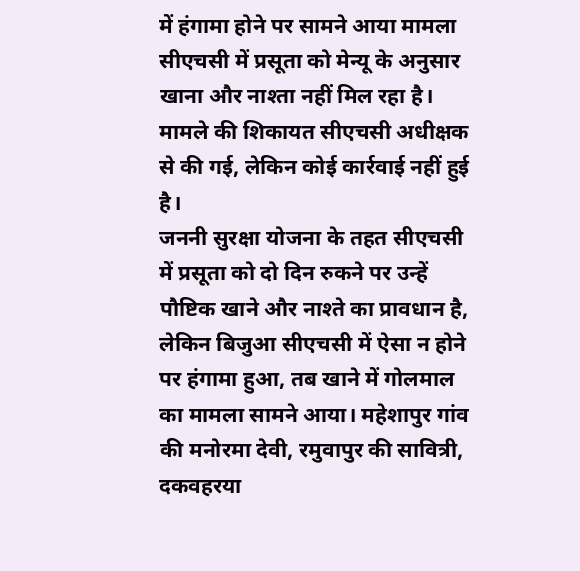में हंगामा होने पर सामने आया मामला
सीएचसी में प्रसूता को मेन्यू के अनुसार खाना और नाश्ता नहीं मिल रहा है। मामले की शिकायत सीएचसी अधीक्षक से की गई, लेकिन कोई कार्रवाई नहीं हुई है।
जननी सुरक्षा योजना के तहत सीएचसी में प्रसूता को दो दिन रुकने पर उन्हें पौष्टिक खाने और नाश्ते का प्रावधान है, लेकिन बिजुआ सीएचसी में ऐसा न होने पर हंगामा हुआ, तब खाने में गोलमाल का मामला सामने आया। महेशापुर गांव की मनोरमा देवी, रमुवापुर की सावित्री, दकवहरया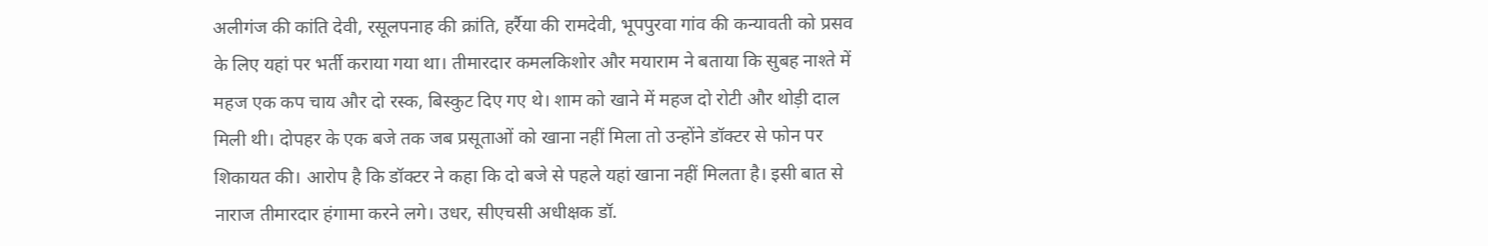अलीगंज की कांति देवी, रसूलपनाह की क्रांति, हर्रैया की रामदेवी, भूपपुरवा गांव की कन्यावती को प्रसव के लिए यहां पर भर्ती कराया गया था। तीमारदार कमलकिशोर और मयाराम ने बताया कि सुबह नाश्ते में महज एक कप चाय और दो रस्क, बिस्कुट दिए गए थे। शाम को खाने में महज दो रोटी और थोड़ी दाल मिली थी। दोपहर के एक बजे तक जब प्रसूताओं को खाना नहीं मिला तो उन्होंने डॉक्टर से फोन पर शिकायत की। आरोप है कि डॉक्टर ने कहा कि दो बजे से पहले यहां खाना नहीं मिलता है। इसी बात से नाराज तीमारदार हंगामा करने लगे। उधर, सीएचसी अधीक्षक डॉ.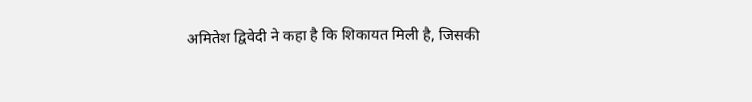अमितेश द्विवेदी ने कहा है कि शिकायत मिली है, जिसकी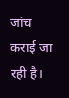जांच कराई जा रही है।